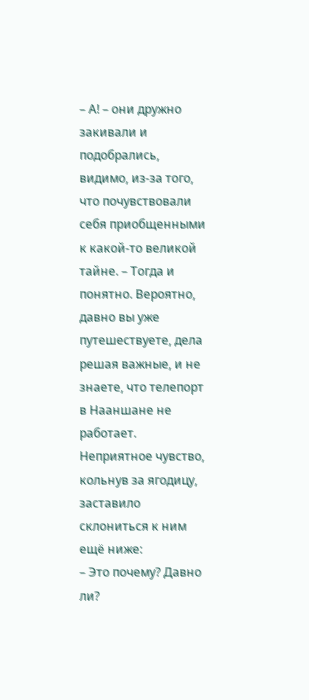– А! – они дружно закивали и подобрались, видимо, из-за того, что почувствовали себя приобщенными к какой-то великой тайне. – Тогда и понятно. Вероятно, давно вы уже путешествуете, дела решая важные, и не знаете, что телепорт в Нааншане не работает.
Неприятное чувство, кольнув за ягодицу, заставило склониться к ним ещё ниже:
– Это почему? Давно ли?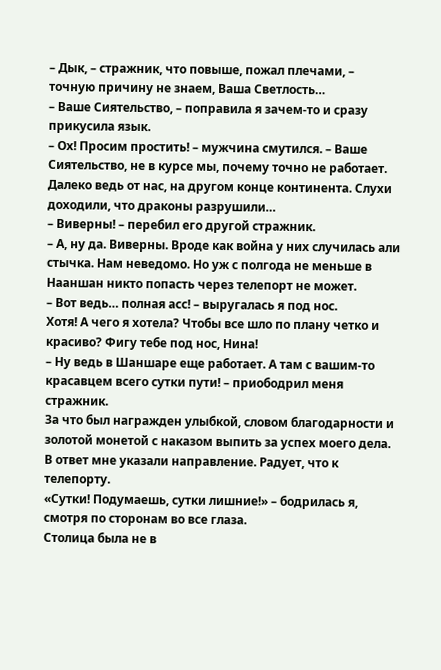– Дык, – стражник, что повыше, пожал плечами, – точную причину не знаем, Ваша Светлость…
– Ваше Сиятельство, – поправила я зачем-то и сразу прикусила язык.
– Ох! Просим простить! – мужчина смутился. – Ваше Сиятельство, не в курсе мы, почему точно не работает. Далеко ведь от нас, на другом конце континента. Слухи доходили, что драконы разрушили…
– Виверны! – перебил его другой стражник.
– А, ну да. Виверны. Вроде как война у них случилась али стычка. Нам неведомо. Но уж с полгода не меньше в Нааншан никто попасть через телепорт не может.
– Вот ведь… полная асс! – выругалась я под нос.
Хотя! А чего я хотела? Чтобы все шло по плану четко и красиво? Фигу тебе под нос, Нина!
– Ну ведь в Шаншаре еще работает. А там с вашим-то красавцем всего сутки пути! – приободрил меня стражник.
За что был награжден улыбкой, словом благодарности и золотой монетой с наказом выпить за успех моего дела. В ответ мне указали направление. Радует, что к телепорту.
«Сутки! Подумаешь, сутки лишние!» – бодрилась я, смотря по сторонам во все глаза.
Столица была не в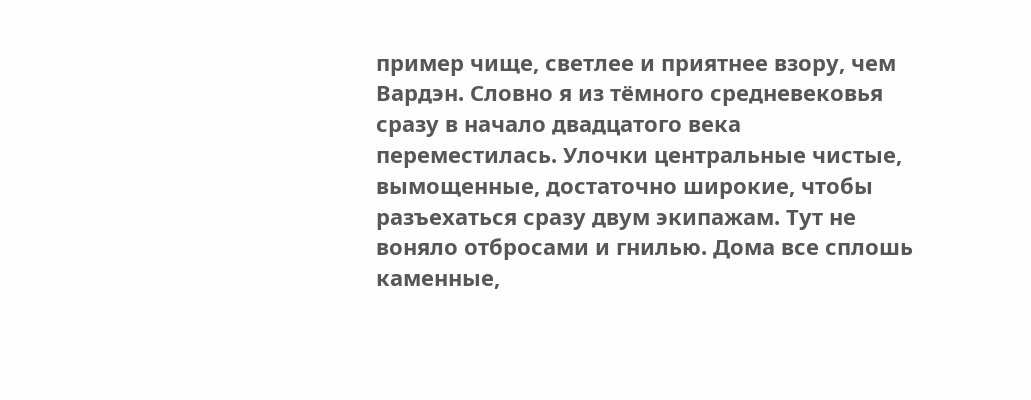пример чище, светлее и приятнее взору, чем Вардэн. Словно я из тёмного средневековья сразу в начало двадцатого века переместилась. Улочки центральные чистые, вымощенные, достаточно широкие, чтобы разъехаться сразу двум экипажам. Тут не воняло отбросами и гнилью. Дома все сплошь каменные,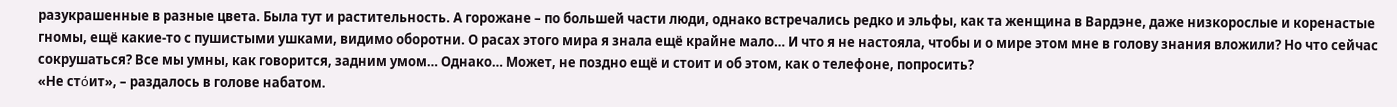разукрашенные в разные цвета. Была тут и растительность. А горожане – по большей части люди, однако встречались редко и эльфы, как та женщина в Вардэне, даже низкорослые и коренастые гномы, ещё какие-то с пушистыми ушками, видимо оборотни. О расах этого мира я знала ещё крайне мало… И что я не настояла, чтобы и о мире этом мне в голову знания вложили? Но что сейчас сокрушаться? Все мы умны, как говорится, задним умом… Однако… Может, не поздно ещё и стоит и об этом, как о телефоне, попросить?
«Не стόит», – раздалось в голове набатом.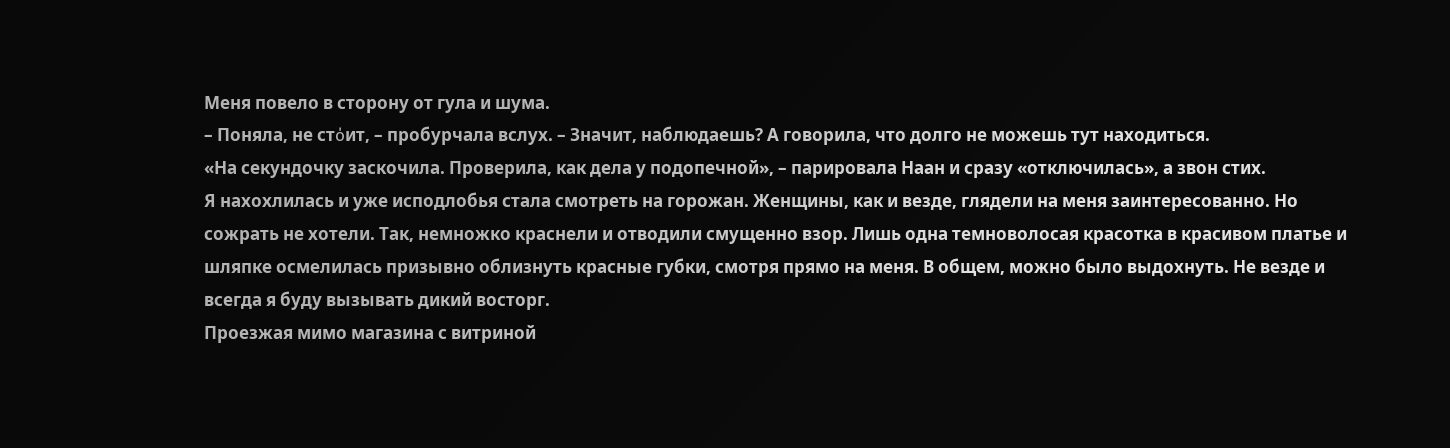Меня повело в сторону от гула и шума.
– Поняла, не стόит, – пробурчала вслух. – Значит, наблюдаешь? А говорила, что долго не можешь тут находиться.
«На секундочку заскочила. Проверила, как дела у подопечной», – парировала Наан и сразу «отключилась», а звон стих.
Я нахохлилась и уже исподлобья стала смотреть на горожан. Женщины, как и везде, глядели на меня заинтересованно. Но сожрать не хотели. Так, немножко краснели и отводили смущенно взор. Лишь одна темноволосая красотка в красивом платье и шляпке осмелилась призывно облизнуть красные губки, смотря прямо на меня. В общем, можно было выдохнуть. Не везде и всегда я буду вызывать дикий восторг.
Проезжая мимо магазина с витриной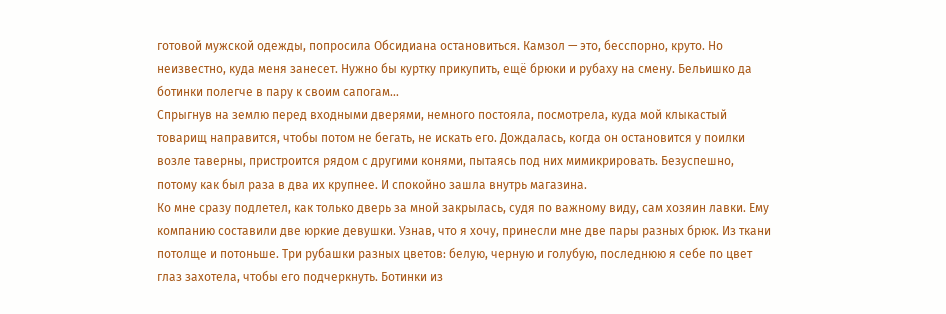готовой мужской одежды, попросила Обсидиана остановиться. Камзол — это, бесспорно, круто. Но неизвестно, куда меня занесет. Нужно бы куртку прикупить, ещё брюки и рубаху на смену. Бельишко да ботинки полегче в пару к своим сапогам…
Спрыгнув на землю перед входными дверями, немного постояла, посмотрела, куда мой клыкастый товарищ направится, чтобы потом не бегать, не искать его. Дождалась, когда он остановится у поилки возле таверны, пристроится рядом с другими конями, пытаясь под них мимикрировать. Безуспешно, потому как был раза в два их крупнее. И спокойно зашла внутрь магазина.
Ко мне сразу подлетел, как только дверь за мной закрылась, судя по важному виду, сам хозяин лавки. Ему компанию составили две юркие девушки. Узнав, что я хочу, принесли мне две пары разных брюк. Из ткани потолще и потоньше. Три рубашки разных цветов: белую, черную и голубую, последнюю я себе по цвет глаз захотела, чтобы его подчеркнуть. Ботинки из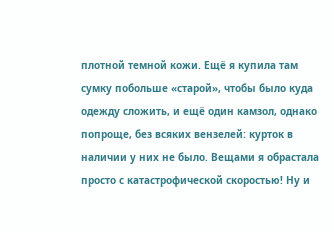плотной темной кожи. Ещё я купила там сумку побольше «старой», чтобы было куда одежду сложить, и ещё один камзол, однако попроще, без всяких вензелей: курток в наличии у них не было. Вещами я обрастала просто с катастрофической скоростью! Ну и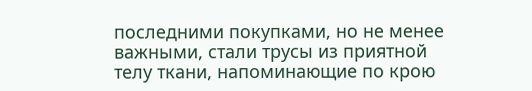последними покупками, но не менее важными, стали трусы из приятной телу ткани, напоминающие по крою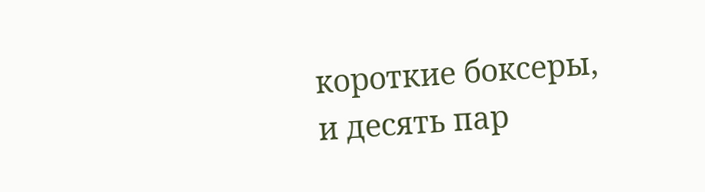короткие боксеры, и десять пар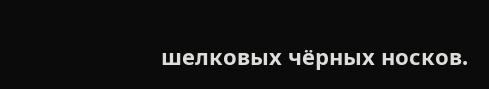шелковых чёрных носков.